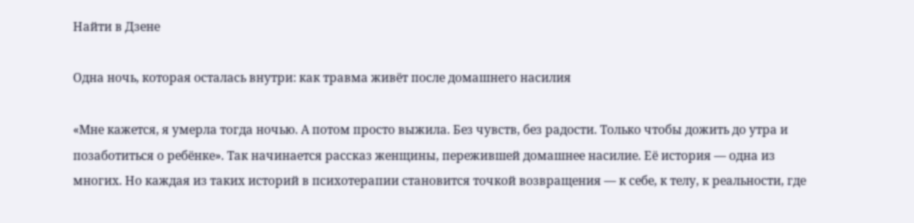Найти в Дзене

Одна ночь, которая осталась внутри: как травма живёт после домашнего насилия

«Мне кажется, я умерла тогда ночью. А потом просто выжила. Без чувств, без радости. Только чтобы дожить до утра и позаботиться о ребёнке». Так начинается рассказ женщины, пережившей домашнее насилие. Её история — одна из многих. Но каждая из таких историй в психотерапии становится точкой возвращения — к себе, к телу, к реальности, где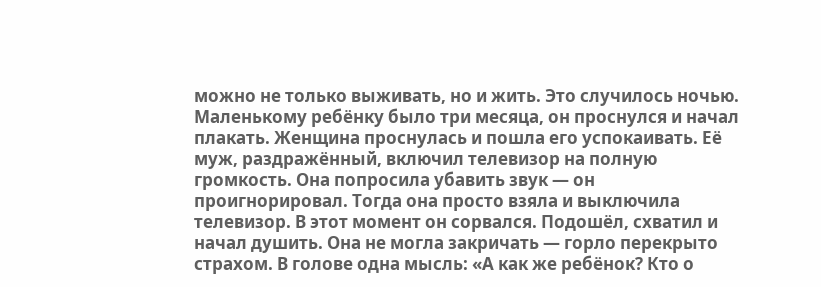можно не только выживать, но и жить. Это случилось ночью. Маленькому ребёнку было три месяца, он проснулся и начал плакать. Женщина проснулась и пошла его успокаивать. Её муж, раздражённый, включил телевизор на полную громкость. Она попросила убавить звук — он проигнорировал. Тогда она просто взяла и выключила телевизор. В этот момент он сорвался. Подошёл, схватил и начал душить. Она не могла закричать — горло перекрыто страхом. В голове одна мысль: «А как же ребёнок? Кто о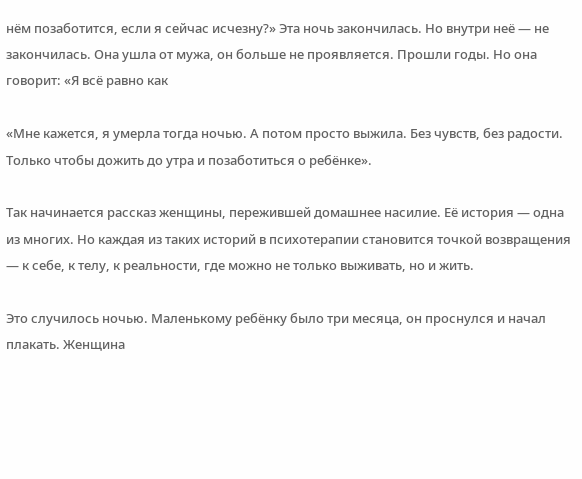нём позаботится, если я сейчас исчезну?» Эта ночь закончилась. Но внутри неё — не закончилась. Она ушла от мужа, он больше не проявляется. Прошли годы. Но она говорит: «Я всё равно как

«Мне кажется, я умерла тогда ночью. А потом просто выжила. Без чувств, без радости. Только чтобы дожить до утра и позаботиться о ребёнке».

Так начинается рассказ женщины, пережившей домашнее насилие. Её история — одна из многих. Но каждая из таких историй в психотерапии становится точкой возвращения — к себе, к телу, к реальности, где можно не только выживать, но и жить.

Это случилось ночью. Маленькому ребёнку было три месяца, он проснулся и начал плакать. Женщина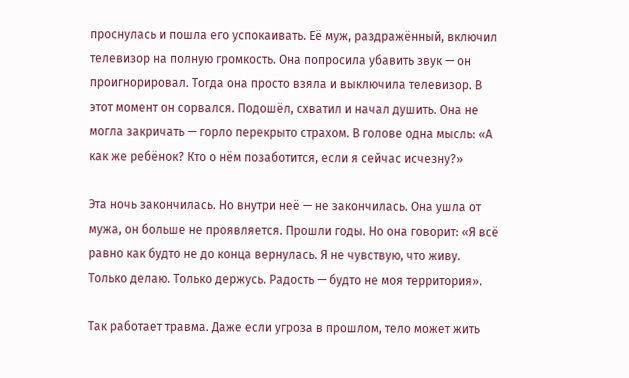проснулась и пошла его успокаивать. Её муж, раздражённый, включил телевизор на полную громкость. Она попросила убавить звук — он проигнорировал. Тогда она просто взяла и выключила телевизор. В этот момент он сорвался. Подошёл, схватил и начал душить. Она не могла закричать — горло перекрыто страхом. В голове одна мысль: «А как же ребёнок? Кто о нём позаботится, если я сейчас исчезну?»

Эта ночь закончилась. Но внутри неё — не закончилась. Она ушла от мужа, он больше не проявляется. Прошли годы. Но она говорит: «Я всё равно как будто не до конца вернулась. Я не чувствую, что живу. Только делаю. Только держусь. Радость — будто не моя территория».

Так работает травма. Даже если угроза в прошлом, тело может жить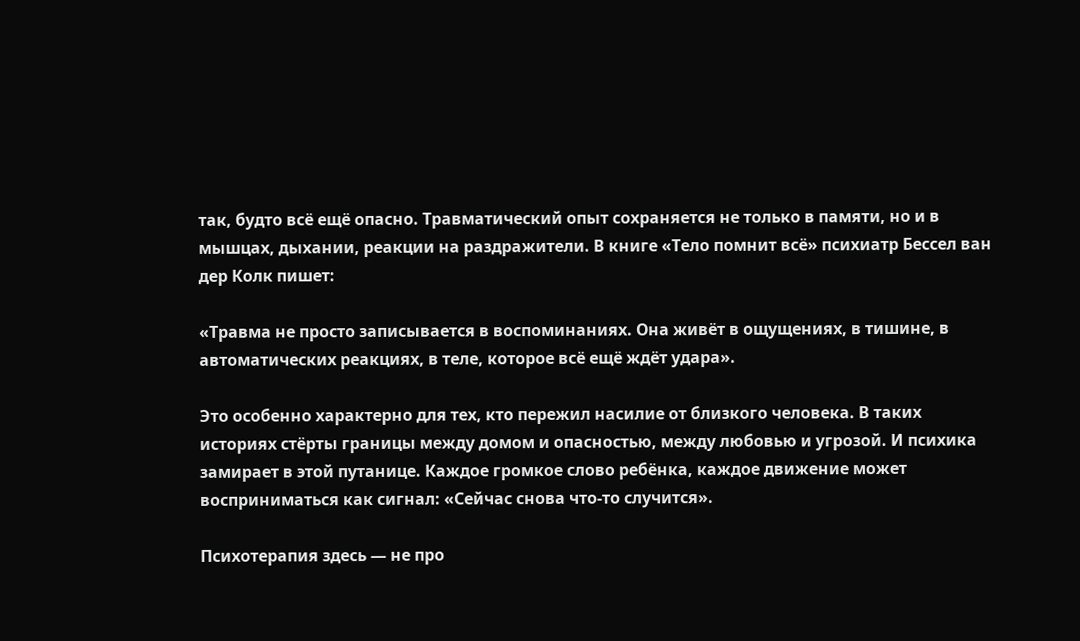так, будто всё ещё опасно. Травматический опыт сохраняется не только в памяти, но и в мышцах, дыхании, реакции на раздражители. В книге «Тело помнит всё» психиатр Бессел ван дер Колк пишет:

«Травма не просто записывается в воспоминаниях. Она живёт в ощущениях, в тишине, в автоматических реакциях, в теле, которое всё ещё ждёт удара».

Это особенно характерно для тех, кто пережил насилие от близкого человека. В таких историях стёрты границы между домом и опасностью, между любовью и угрозой. И психика замирает в этой путанице. Каждое громкое слово ребёнка, каждое движение может восприниматься как сигнал: «Сейчас снова что-то случится».

Психотерапия здесь — не про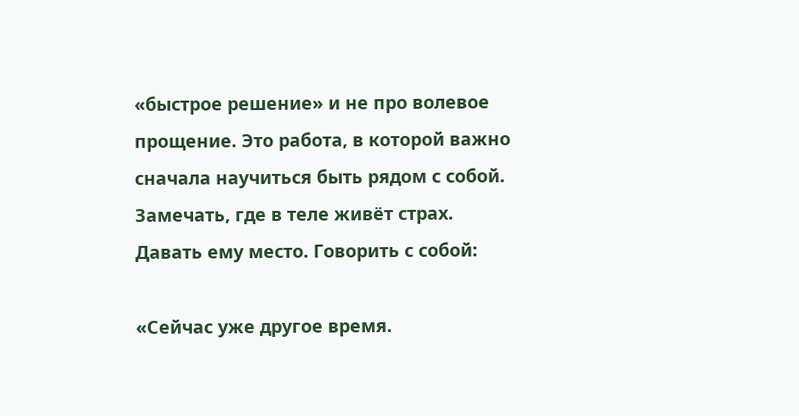«быстрое решение» и не про волевое прощение. Это работа, в которой важно сначала научиться быть рядом с собой. Замечать, где в теле живёт страх. Давать ему место. Говорить с собой:

«Сейчас уже другое время.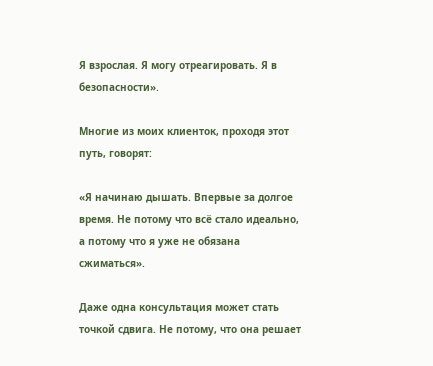Я взрослая. Я могу отреагировать. Я в безопасности».

Многие из моих клиенток, проходя этот путь, говорят:

«Я начинаю дышать. Впервые за долгое время. Не потому что всё стало идеально, а потому что я уже не обязана сжиматься».

Даже одна консультация может стать точкой сдвига. Не потому, что она решает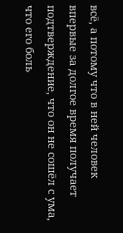всё, а потому что в ней человек впервые за долгое время получает подтверждение, что он не сошёл с ума, что его боль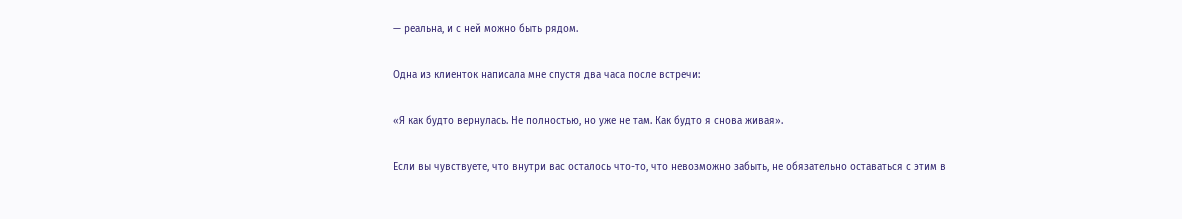— реальна, и с ней можно быть рядом.

Одна из клиенток написала мне спустя два часа после встречи:

«Я как будто вернулась. Не полностью, но уже не там. Как будто я снова живая».

Если вы чувствуете, что внутри вас осталось что-то, что невозможно забыть, не обязательно оставаться с этим в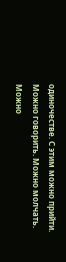одиночестве. С этим можно прийти. Можно говорить. Можно молчать. Можно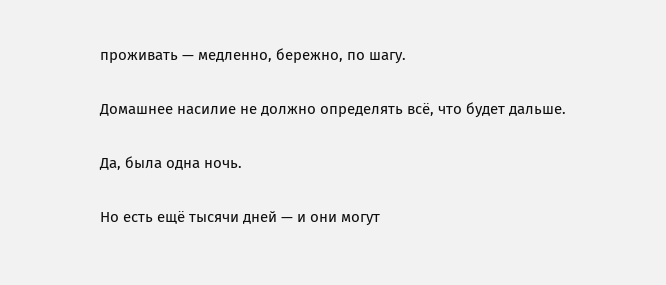проживать — медленно, бережно, по шагу.

Домашнее насилие не должно определять всё, что будет дальше.

Да, была одна ночь.

Но есть ещё тысячи дней — и они могут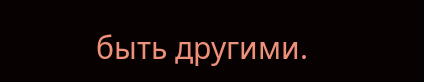быть другими.